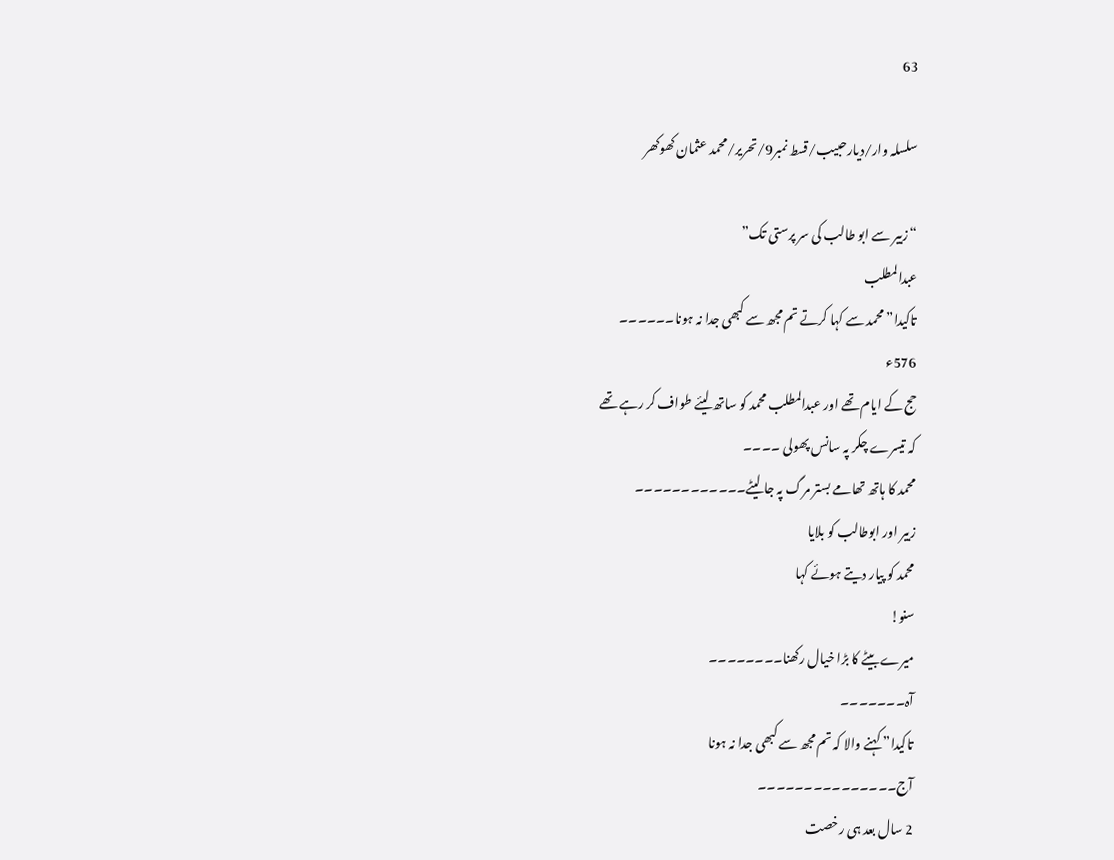63

سلسلہ وار/دیارحبیب/قسط نمبر9/تحریر/محمد عثمان کھوکھر

“زبیر سے ابو طالب کی سر پرستی تک”
عبدالمطلب
تاکیدا” محمد سے کہا کرتے تم مجھ سے کبھی جدا نہ ہونا۔۔۔۔۔۔
576ء
حج کے ایام تھے اور عبدالمطلب محمد کو ساتھ لیئے طواف کر رہے تھے
کہ تیسرے چکر پہ سانس پھولی ۔۔۔۔
محمد کا ہاتھ تھامے بستر مرگ پہ جا لیٹے۔۔۔۔۔۔۔۔۔۔۔۔
زبیر اور ابوطالب کو بلایا
محمد کو پیار دیتے ہوئے کہا
سنو!
میرے بیٹے کا بڑا خیال رکھنا۔۔۔۔۔۔۔۔
آہ۔۔۔۔۔۔۔
تاکیدا” کہنے والا کہ تم مجھ سے کبھی جدا نہ ہونا
آج۔۔۔۔۔۔۔۔۔۔۔۔۔۔۔
2 سال بعد ہی رخصت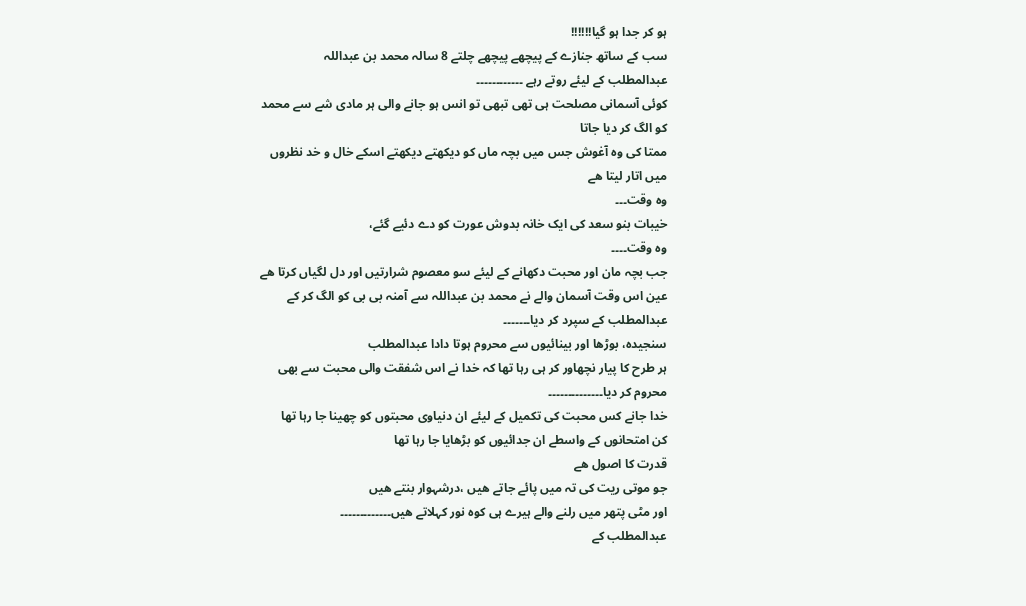ہو کر جدا ہو گیا!!!!!!
سب کے ساتھ جنازے کے پیچھے پیچھے چلتے 8 سالہ محمد بن عبداللہ
عبدالمطلب کے لیئے روتے رہے ۔۔۔۔۔۔۔۔۔۔۔۔
کوئی آسمانی مصلحت ہی تھی تبھی تو انس ہو جانے والی ہر مادی شے سے محمد کو الگ کر دیا جاتا
ممتا کی وہ آغوش جس میں بچہ ماں کو دیکھتے دیکھتے اسکے خال و خد نظروں میں اتار لیتا ھے
وہ وقت۔۔۔
خیبات بنو سعد کی ایک خانہ بدوش عورت کو دے دئیے گئے،
وہ وقت۔۔۔۔
جب بچہ مان اور محبت دکھانے کے لیئے سو معصوم شرارتیں اور دل لگیاں کرتا ھے
عین اس وقت آسمان والے نے محمد بن عبداللہ سے آمنہ بی بی کو الگ کر کے عبدالمطلب کے سپرد کر دیا۔۔۔۔۔۔۔
سنجیدہ، بوڑھا اور بینائیوں سے محروم ہوتا دادا عبدالمطلب
ہر طرح کا پیار نچھاور کر ہی رہا تھا کہ خدا نے اس شفقت والی محبت سے بھی محروم کر دیا۔۔۔۔۔۔۔۔۔۔۔۔۔۔
خدا جانے کس محبت کی تکمیل کے لیئے ان دنیاوی محبتوں کو چھینا جا رہا تھا
کن امتحانوں کے واسطے ان جدائیوں کو بڑھایا جا رہا تھا
قدرت کا اصول ھے
جو موتی ریت کی تہ میں پائے جاتے ھیں ،درشہوار بنتے ھیں
اور مٹی پتھر میں رلنے والے ہیرے ہی کوہ نور کہلاتے ھیں۔۔۔۔۔۔۔۔۔۔۔۔۔
عبدالمطلب کے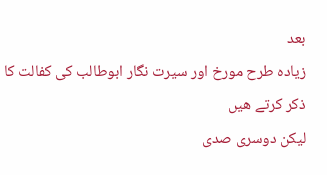بعد
زیادہ طرح مورخ اور سیرت نگار ابوطالب کی کفالت کا ذکر کرتے ھیں
لیکن دوسری صدی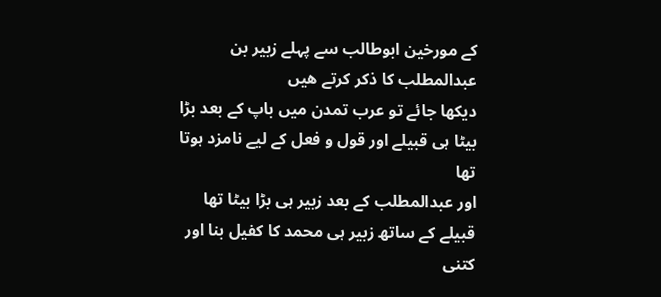کے مورخین ابوطالب سے پہلے زبیر بن عبدالمطلب کا ذکر کرتے ھیں
دیکھا جائے تو عرب تمدن میں باپ کے بعد بڑا بیٹا ہی قبیلے اور قول و فعل کے لیے نامزد ہوتا تھا
اور عبدالمطلب کے بعد زبیر ہی بڑا بیٹا تھا
قبیلے کے ساتھ زبیر ہی محمد کا کفیل بنا اور کتنی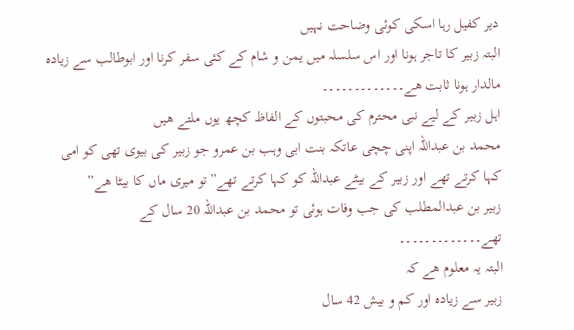دیر کفیل رہا اسکی کوئی وضاحت نہیں
البتہ زبیر کا تاجر ہونا اور اس سلسلہ میں یمن و شام کے کئی سفر کرنا اور ابوطالب سے زیادہ مالدار ہونا ثابت ھے۔۔۔۔۔۔۔۔۔۔۔۔۔
اہل زبیر کے لیے نبی محترم کی محبتوں کے الفاظ کچھ یوں ملتے ھیں
محمد بن عبداللہ اپنی چچی عاتکہ بنت ابی وہب بن عمرو جو زبیر کی بیوی تھی کو امی کہا کرتے تھے اور زبیر کے بیٹے عبداللہ کو کہا کرتے تھے”تو میری ماں کا بیٹا ھے”
زبیر بن عبدالمطلب کی جب وفات ہوئی تو محمد بن عبداللہ 20 سال کے تھے۔۔۔۔۔۔۔۔۔۔۔۔۔
البتہ یہ معلوم ھے کہ
زبیر سے زیادہ اور کم و بیش 42 سال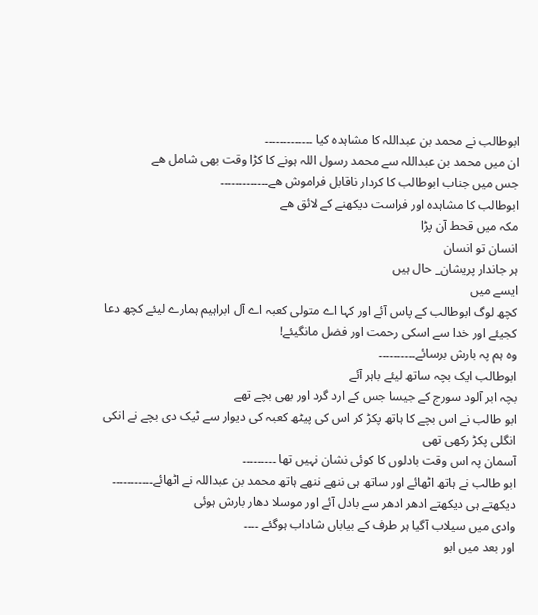ابوطالب نے محمد بن عبداللہ کا مشاہدہ کیا ۔۔۔۔۔۔۔۔۔۔۔۔۔
ان میں محمد بن عبداللہ سے محمد رسول اللہ ہونے کا کڑا وقت بھی شامل ھے
جس میں جناب ابوطالب کا کردار ناقابل فراموش ھے۔۔۔۔۔۔۔۔۔۔۔۔۔
ابوطالب کا مشاہدہ اور فراست دیکھنے کے لائق ھے
مکہ میں قحط آن پڑا
انسان تو انسان
ہر جاندار پریشان_ حال ہیں
ایسے میں
کچھ لوگ ابوطالب کے پاس آئے اور کہا اے متولی کعبہ اے آل ابراہیم ہمارے لیئے کچھ دعا کجیئے اور خدا سے اسکی رحمت اور فضل مانگیئے!
وہ ہم پہ بارش برسائے۔۔۔۔۔۔۔۔۔۔
ابوطالب ایک بچہ ساتھ لیئے باہر آئے
بچہ ابر آلود سورج کے جیسا جس کے ارد گرد اور بھی بچے تھے
ابو طالب نے اس بچے کا ہاتھ پکڑ کر اس کی پیٹھ کعبہ کی دیوار سے ٹیک دی بچے نے انکی انگلی پکڑ رکھی تھی
آسمان پہ اس وقت بادلوں کا کوئی نشان نہیں تھا ۔۔۔۔۔۔۔۔۔
ابو طالب نے ہاتھ اٹھائے اور ساتھ ہی ننھے ننھے ہاتھ محمد بن عبداللہ نے اٹھائے۔۔۔۔۔۔۔۔۔۔۔
دیکھتے ہی دیکھتے ادھر ادھر سے بادل آئے اور موسلا دھار بارش ہوئی
وادی میں سیلاب آگیا ہر طرف کے بیاباں شاداب ہوگئے ۔۔۔۔
اور بعد میں ابو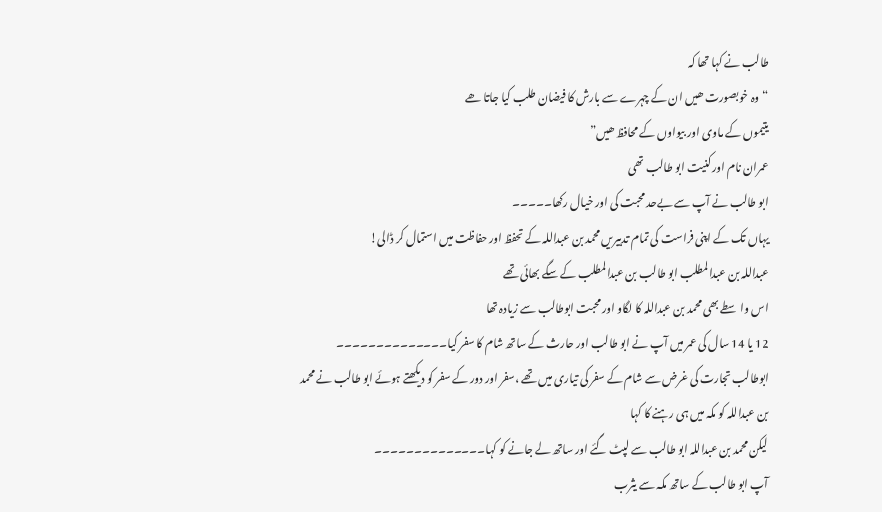طالب نے کہا تھا کہ
“وہ خوبصورت ھیں ان کے چہرے سے بارش کا فیضان طلب کیا جاتا ھے
یتیموں کے ماوی اور بیواوں کے محافظ ھیں”
عمران نام اور کنیت ابو طالب تھی
ابو طالب نے آپ سے بےحد محبت کی اور خیال رکھا۔۔۔۔۔
یہاں تک کے اپنی فراست کی تمام تدبیریں محمد بن عبداللہ کے تحفظ اور حفاظت میں استمال کر ڈالی!
عبداللہ بن عبدالمطلب ابو طالب بن عبدالمطلب کے سگے بھائی تھے
اس واسطے بھی محمد بن عبداللہ کا لگاو اور محبت ابوطالب سے زیادہ تھا
12 یا 14 سال کی عمر میں آپ نے ابو طالب اور حارث کے ساتھ شام کا سفر کیا۔۔۔۔۔۔۔۔۔۔۔۔۔۔
ابوطالب تجارت کی غرض سے شام کے سفر کی تیاری میں تھے ،سفر اور دور کے سفر کو دیکھتے ہوئے ابو طالب نے محمد بن عبداللہ کو مکہ میں ہی رہنے کا کہا
لیکن محمد بن عبداللہ ابو طالب سے لپٹ گئے اور ساتھ لے جانے کو کہا۔۔۔۔۔۔۔۔۔۔۔۔۔۔
آپ ابو طالب کے ساتھ مکہ سے یثرب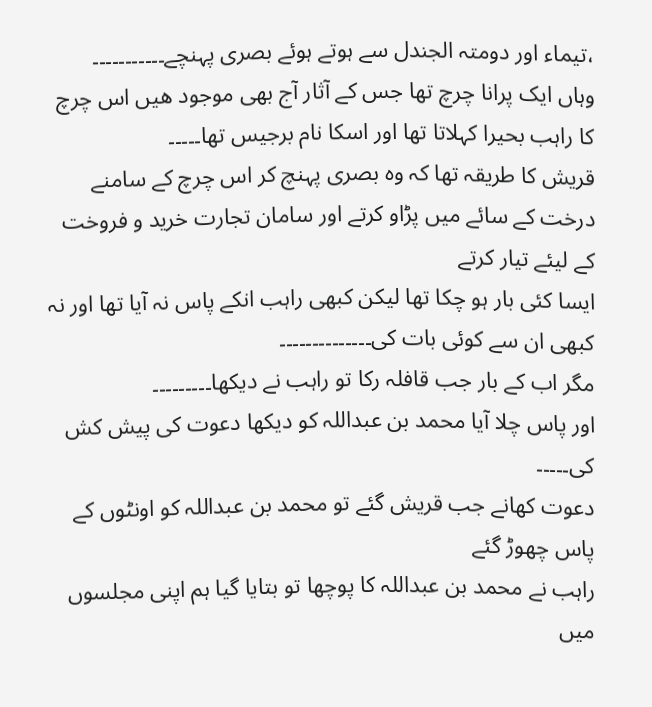،تیماء اور دومتہ الجندل سے ہوتے ہوئے بصری پہنچے۔۔۔۔۔۔۔۔۔۔۔
وہاں ایک پرانا چرچ تھا جس کے آثار آج بھی موجود ھیں اس چرچ کا راہب بحیرا کہلاتا تھا اور اسکا نام برجیس تھا۔۔۔۔۔
قریش کا طریقہ تھا کہ وہ بصری پہنچ کر اس چرچ کے سامنے درخت کے سائے میں پڑاو کرتے اور سامان تجارت خرید و فروخت کے لیئے تیار کرتے
ایسا کئی بار ہو چکا تھا لیکن کبھی راہب انکے پاس نہ آیا تھا اور نہ کبھی ان سے کوئی بات کی۔۔۔۔۔۔۔۔۔۔۔۔۔۔
مگر اب کے بار جب قافلہ رکا تو راہب نے دیکھا۔۔۔۔۔۔۔۔۔
اور پاس چلا آیا محمد بن عبداللہ کو دیکھا دعوت کی پیش کش کی۔۔۔۔۔
دعوت کھانے جب قریش گئے تو محمد بن عبداللہ کو اونٹوں کے پاس چھوڑ گئے
راہب نے محمد بن عبداللہ کا پوچھا تو بتایا گیا ہم اپنی مجلسوں میں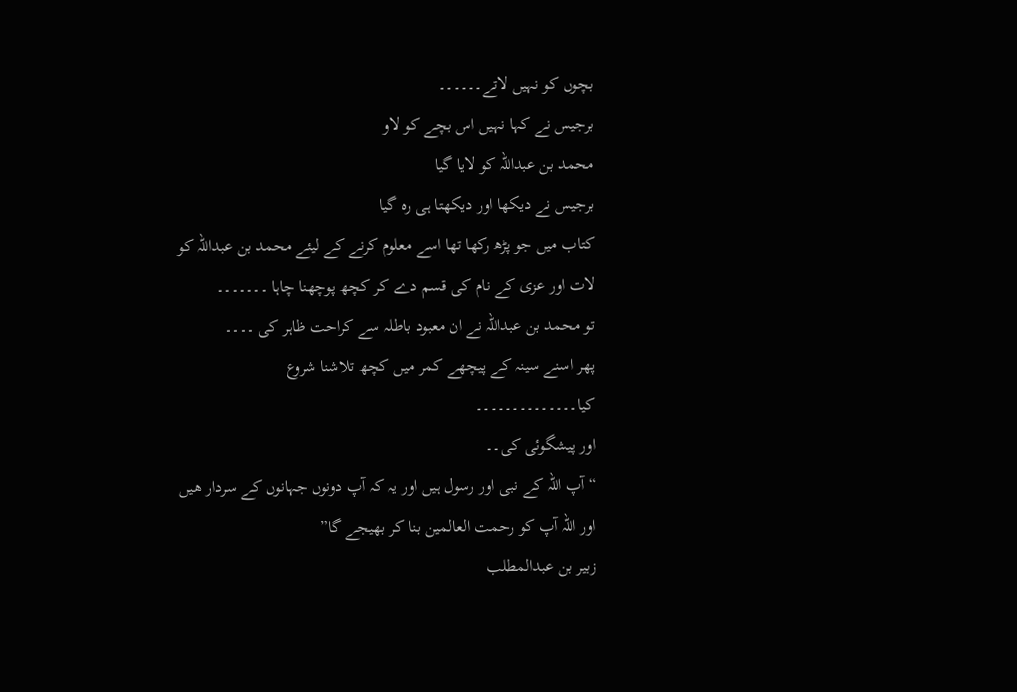بچوں کو نہیں لاتے۔۔۔۔۔۔
برجیس نے کہا نہیں اس بچے کو لاو
محمد بن عبداللہ کو لایا گیا
برجیس نے دیکھا اور دیکھتا ہی رہ گیا
کتاب میں جو پڑھ رکھا تھا اسے معلوم کرنے کے لیئے محمد بن عبداللہ کو لات اور عزی کے نام کی قسم دے کر کچھ پوچھنا چاہا ۔۔۔۔۔۔۔
تو محمد بن عبداللہ نے ان معبود باطلہ سے کراحت ظاہر کی ۔۔۔۔
پھر اسنے سینہ کے پیچھے کمر میں کچھ تلاشنا شروع کیا۔۔۔۔۔۔۔۔۔۔۔۔۔۔
اور پیشگوئی کی۔۔
“آپ اللہ کے نبی اور رسول ہیں اور یہ کہ آپ دونوں جہانوں کے سردار ھیں اور اللہ آپ کو رحمت العالمین بنا کر بھیجے گا”
زبیر بن عبدالمطلب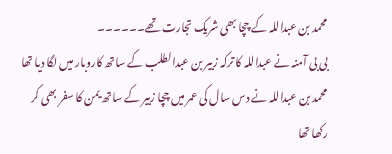محمد بن عبداللہ کے چچا بھی شریک تجارت تھے۔۔۔۔۔۔
بی بی آمنہ نے عبداللہ کا ترکہ زبیر بن عبدالطلب کے ساتھ کاروبار میں لگا دیا تھا
محمد بن عبداللہ نے دس سال کی عمر میں چچا زبیر کے ساتھ یمن کا سفر بھی کر رکھا تھا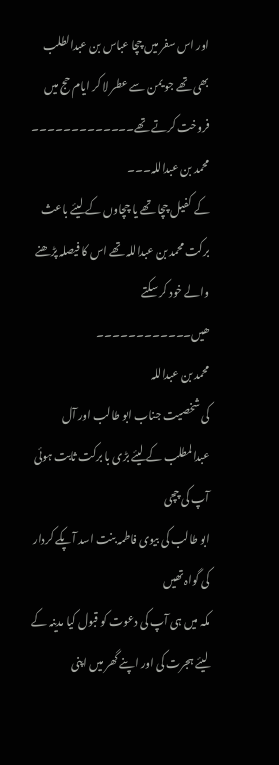اور اس سفر میں چچا عباس بن عبدالطلب بھی تھے جو یمن سے عطر لا کر ایام حج میں فروخت کرتے تھے۔۔۔۔۔۔۔۔۔۔۔۔۔
محمد بن عبداللہ۔۔۔
کے کفیل چچا تھے یا چچاوں کے لیئے باعث برکت محمد بن عبداللہ تھے اس کا فیصلہ پڑھنے والے خود کر سکتے ھیں۔۔۔۔۔۔۔۔۔۔۔۔
محمد بن عبداللہ
کی شخصیت جناب ابو طالب اور آل عبدالمطلب کے لیئے بڑی با برکت ثابت ہوئی
آپ کی چچی
ابو طالب کی بیوی فاطمہ بنت اسد آپکے کردار کی گواہ تھیں
مکہ میں ہی آپ کی دعوت کو قبول کیا مدینہ کے لیئے ہجرت کی اور اپنے گھر میں اپنی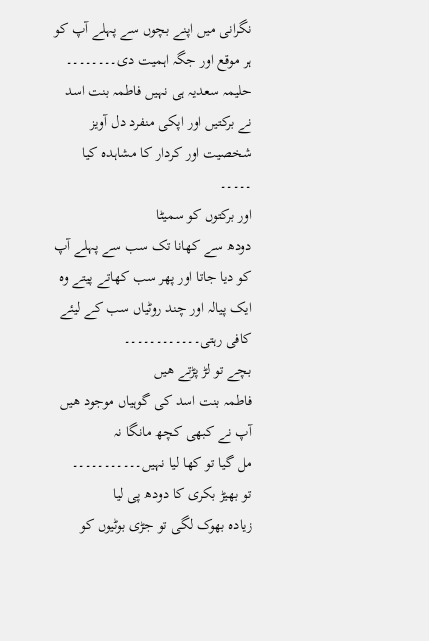نگرانی میں اپنے بچوں سے پہلے آپ کو ہر موقع اور جگہ اہمیت دی۔۔۔۔۔۔۔۔
حلیمہ سعدیہ ہی نہیں فاطمہ بنت اسد نے برکتیں اور اپکی منفرد دل آویز شخصیت اور کردار کا مشاہدہ کیا ۔۔۔۔۔
اور برکتوں کو سمیٹا
دودھ سے کھانا تک سب سے پہلے آپ کو دیا جاتا اور پھر سب کھاتے پیتے وہ ایک پیالہ اور چند روٹیاں سب کے لیئے کافی رہتی۔۔۔۔۔۔۔۔۔۔۔۔
بچے تو لڑ پڑتے ھیں
فاطمہ بنت اسد کی گوہیاں موجود ھیں
آپ نے کبھی کچھ مانگا نہ
مل گیا تو کھا لیا نہیں۔۔۔۔۔۔۔۔۔۔۔
تو بھیڑ بکری کا دودھ پی لیا
زیادہ بھوک لگی تو جڑی بوٹیوں کو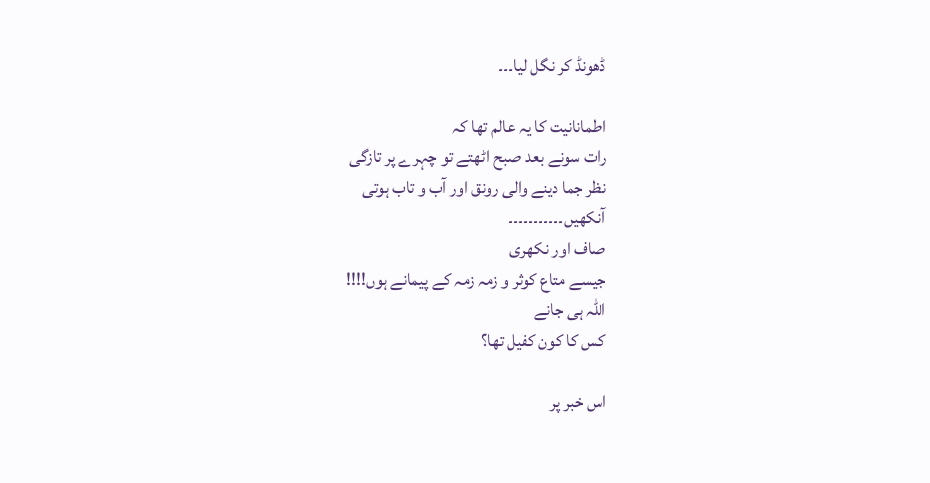ڈھونڈ کر نگل لیا۔۔۔

اطمانانیت کا یہ عالم تھا کہ
رات سونے بعد صبح اٹھتے تو چہرے پر تازگی
نظر جما دینے والی رونق اور آب و تاب ہوتی
آنکھیں۔۔۔۔۔۔۔۔۔۔۔
صاف اور نکھری
جیسے متاع کوثر و زمہ زمہ کے پیمانے ہوں!!!!
اللہ ہی جانے
کس کا کون کفیل تھا؟

اس خبر پر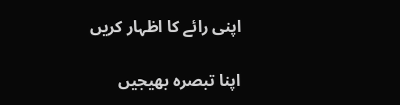اپنی رائے کا اظہار کریں

اپنا تبصرہ بھیجیں